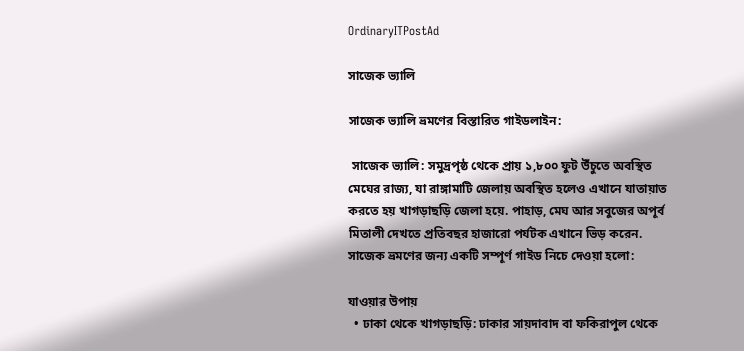OrdinaryITPostAd

সাজেক ভ্যালি

সাজেক ভ্যালি ভ্রমণের বিস্তারিত গাইডলাইন:

 সাজেক ভ্যালি: সমুদ্রপৃষ্ঠ থেকে প্রায় ১,৮০০ ফুট উঁচুতে অবস্থিত মেঘের রাজ্য, যা রাঙ্গামাটি জেলায় অবস্থিত হলেও এখানে যাতায়াত করতে হয় খাগড়াছড়ি জেলা হয়ে. পাহাড়, মেঘ আর সবুজের অপূর্ব মিতালী দেখতে প্রতিবছর হাজারো পর্যটক এখানে ভিড় করেন. সাজেক ভ্রমণের জন্য একটি সম্পূর্ণ গাইড নিচে দেওয়া হলো:

যাওয়ার উপায়
  • ঢাকা থেকে খাগড়াছড়ি: ঢাকার সায়দাবাদ বা ফকিরাপুল থেকে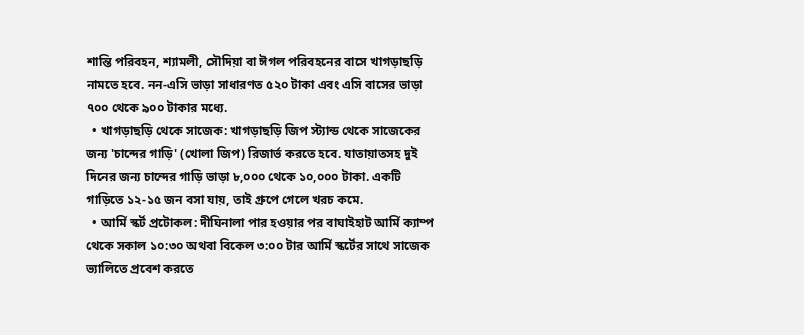শান্তি পরিবহন, শ্যামলী, সৌদিয়া বা ঈগল পরিবহনের বাসে খাগড়াছড়ি নামতে হবে. নন-এসি ভাড়া সাধারণত ৫২০ টাকা এবং এসি বাসের ভাড়া ৭০০ থেকে ৯০০ টাকার মধ্যে.
  • খাগড়াছড়ি থেকে সাজেক: খাগড়াছড়ি জিপ স্ট্যান্ড থেকে সাজেকের জন্য 'চান্দের গাড়ি' (খোলা জিপ) রিজার্ভ করতে হবে. যাতায়াতসহ দুই দিনের জন্য চান্দের গাড়ি ভাড়া ৮,০০০ থেকে ১০,০০০ টাকা. একটি গাড়িতে ১২-১৫ জন বসা যায়, তাই গ্রুপে গেলে খরচ কমে.
  • আর্মি স্কর্ট প্রটোকল: দীঘিনালা পার হওয়ার পর বাঘাইহাট আর্মি ক্যাম্প থেকে সকাল ১০:৩০ অথবা বিকেল ৩:০০ টার আর্মি স্কর্টের সাথে সাজেক ভ্যালিতে প্রবেশ করতে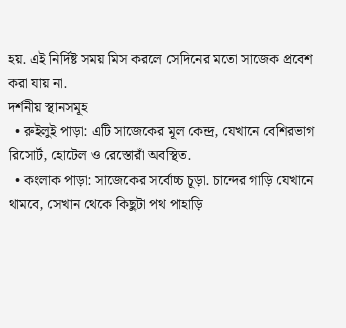হয়. এই নির্দিষ্ট সময় মিস করলে সেদিনের মতো সাজেক প্রবেশ করা যায় না.
দর্শনীয় স্থানসমূহ
  • রুইলুই পাড়া: এটি সাজেকের মূল কেন্দ্র, যেখানে বেশিরভাগ রিসোর্ট, হোটেল ও রেস্তোরাঁ অবস্থিত.
  • কংলাক পাড়া: সাজেকের সর্বোচ্চ চূড়া. চান্দের গাড়ি যেখানে থামবে, সেখান থেকে কিছুটা পথ পাহাড়ি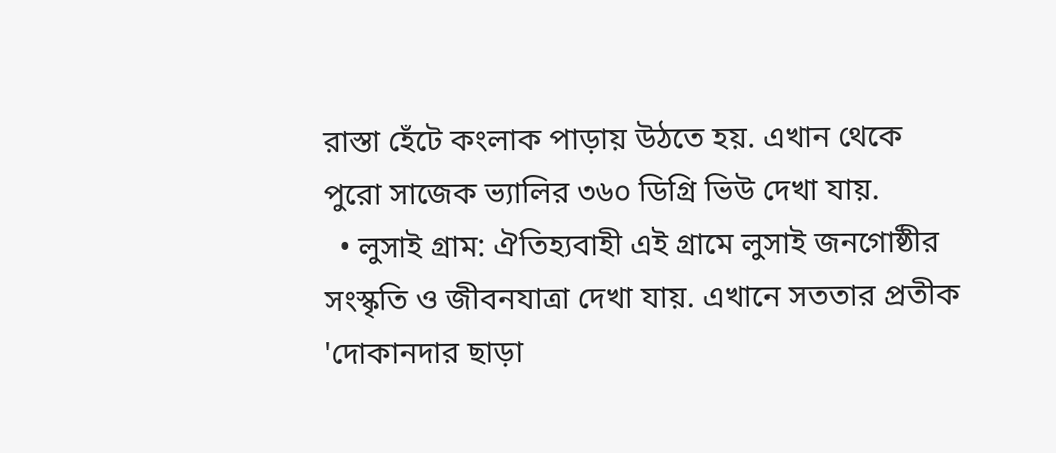রাস্তা হেঁটে কংলাক পাড়ায় উঠতে হয়. এখান থেকে পুরো সাজেক ভ্যালির ৩৬০ ডিগ্রি ভিউ দেখা যায়.
  • লুসাই গ্রাম: ঐতিহ্যবাহী এই গ্রামে লুসাই জনগোষ্ঠীর সংস্কৃতি ও জীবনযাত্রা দেখা যায়. এখানে সততার প্রতীক 'দোকানদার ছাড়া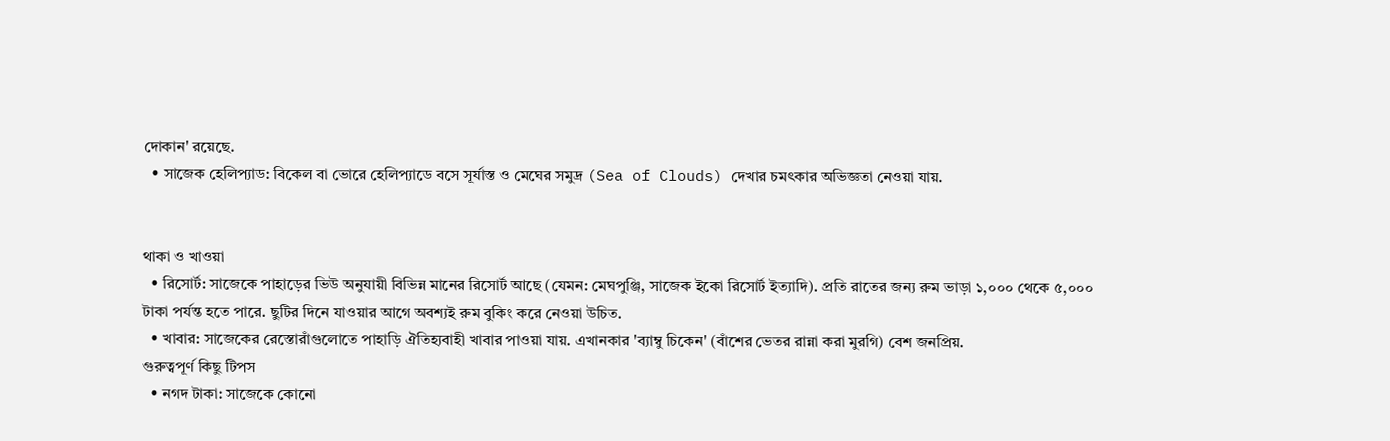দোকান' রয়েছে.
  • সাজেক হেলিপ্যাড: বিকেল বা ভোরে হেলিপ্যাডে বসে সূর্যাস্ত ও মেঘের সমুদ্র (Sea of Clouds) দেখার চমৎকার অভিজ্ঞতা নেওয়া যায়.


থাকা ও খাওয়া
  • রিসোর্ট: সাজেকে পাহাড়ের ভিউ অনুযায়ী বিভিন্ন মানের রিসোর্ট আছে (যেমন: মেঘপুঞ্জি, সাজেক ইকো রিসোর্ট ইত্যাদি). প্রতি রাতের জন্য রুম ভাড়া ১,০০০ থেকে ৫,০০০ টাকা পর্যন্ত হতে পারে. ছুটির দিনে যাওয়ার আগে অবশ্যই রুম বুকিং করে নেওয়া উচিত.
  • খাবার: সাজেকের রেস্তোরাঁগুলোতে পাহাড়ি ঐতিহ্যবাহী খাবার পাওয়া যায়. এখানকার 'ব্যাম্বু চিকেন' (বাঁশের ভেতর রান্না করা মুরগি) বেশ জনপ্রিয়.
গুরুত্বপূর্ণ কিছু টিপস
  • নগদ টাকা: সাজেকে কোনো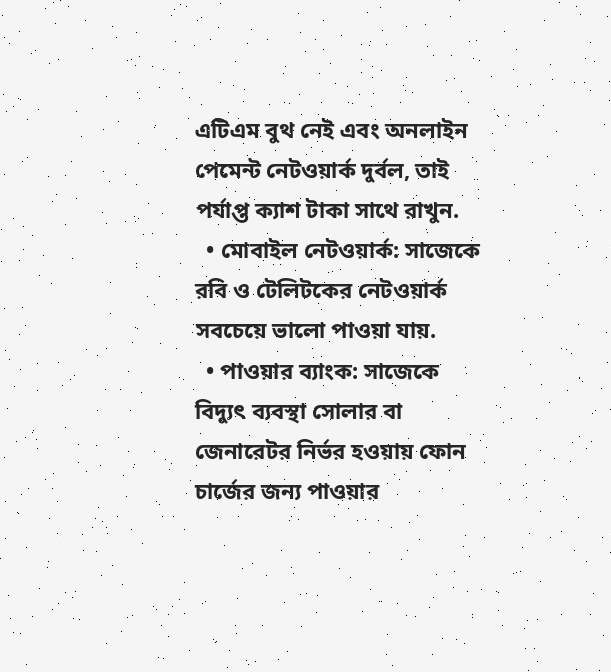এটিএম বুথ নেই এবং অনলাইন পেমেন্ট নেটওয়ার্ক দুর্বল, তাই পর্যাপ্ত ক্যাশ টাকা সাথে রাখুন.
  • মোবাইল নেটওয়ার্ক: সাজেকে রবি ও টেলিটকের নেটওয়ার্ক সবচেয়ে ভালো পাওয়া যায়.
  • পাওয়ার ব্যাংক: সাজেকে বিদ্যুৎ ব্যবস্থা সোলার বা জেনারেটর নির্ভর হওয়ায় ফোন চার্জের জন্য পাওয়ার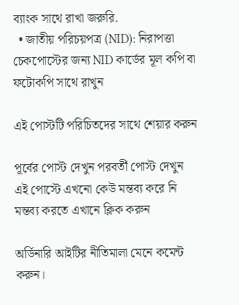ব্যাংক সাথে রাখা জরুরি.
  • জাতীয় পরিচয়পত্র (NID): নিরাপত্তা চেকপোস্টের জন্য NID কার্ডের মূল কপি বা ফটোকপি সাথে রাখুন

এই পোস্টটি পরিচিতদের সাথে শেয়ার করুন

পূর্বের পোস্ট দেখুন পরবর্তী পোস্ট দেখুন
এই পোস্টে এখনো কেউ মন্তব্য করে নি
মন্তব্য করতে এখানে ক্লিক করুন

অর্ডিনারি আইটির নীতিমালা মেনে কমেন্ট করুন।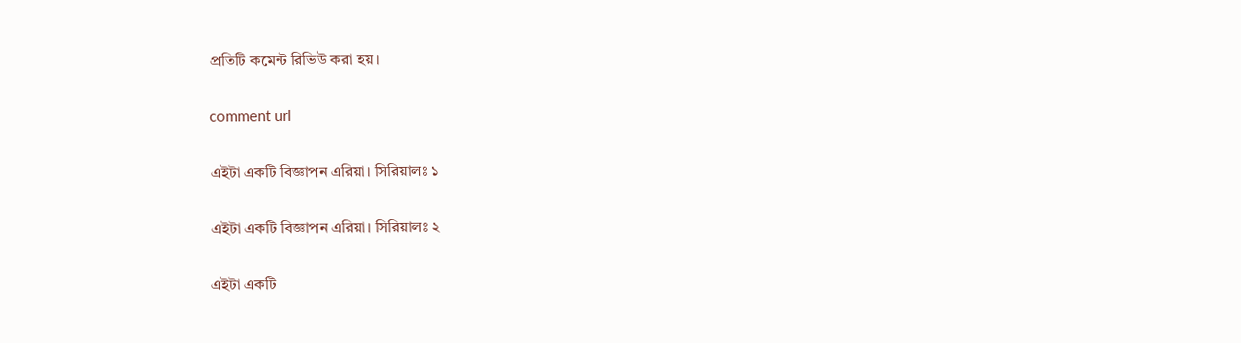প্রতিটি কমেন্ট রিভিউ করা হয়।

comment url

এইটা একটি বিজ্ঞাপন এরিয়া। সিরিয়ালঃ ১

এইটা একটি বিজ্ঞাপন এরিয়া। সিরিয়ালঃ ২

এইটা একটি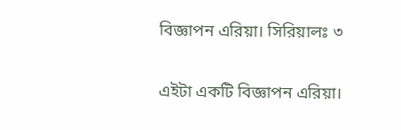বিজ্ঞাপন এরিয়া। সিরিয়ালঃ ৩

এইটা একটি বিজ্ঞাপন এরিয়া।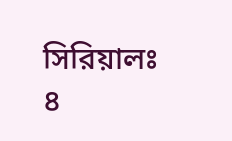সিরিয়ালঃ ৪